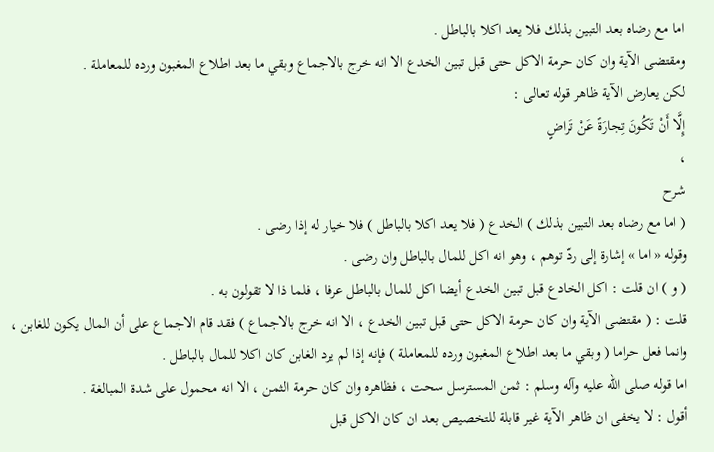اما مع رضاه بعد التبين بذلك فلا يعد اكلا بالباطل .
ومقتضى الآية وان كان حرمة الاكل حتى قبل تبين الخدع الا انه خرج بالاجماع وبقي ما بعد اطلاع المغبون ورده للمعاملة .
لكن يعارض الآية ظاهر قوله تعالى :
إِلَّا أَنْ تَكُونَ تِجارَةً عَنْ تَراضٍ
،
شرح
( اما مع رضاه بعد التبين بذلك ) الخدع ( فلا يعد اكلا بالباطل ) فلا خيار له إذا رضى .
وقوله « اما » إشارة إلى ردّ توهم ، وهو انه اكل للمال بالباطل وان رضى .
( و ) ان قلت : اكل الخادع قبل تبين الخدع أيضا اكل للمال بالباطل عرفا ، فلما ذا لا تقولون به .
قلت : ( مقتضى الآية وان كان حرمة الاكل حتى قبل تبين الخدع ، الا انه خرج بالاجماع ) فقد قام الاجماع على أن المال يكون للغابن ، وانما فعل حراما ( وبقي ما بعد اطلاع المغبون ورده للمعاملة ) فإنه إذا لم يرد الغابن كان اكلا للمال بالباطل .
اما قوله صلى الله عليه وآله وسلم : ثمن المسترسل سحت ، فظاهره وان كان حرمة الثمن ، الا انه محمول على شدة المبالغة .
أقول : لا يخفى ان ظاهر الآية غير قابلة للتخصيص بعد ان كان الاكل قبل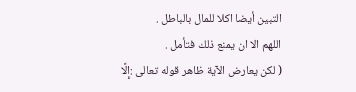التبين أيضا اكلا للمال بالباطل .
اللهم الا ان يمنع ذلك فتأمل .
( لكن يعارض الآية ظاهر قوله تعالى :إِلَّا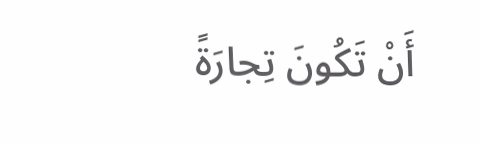أَنْ تَكُونَ تِجارَةً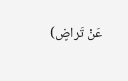عَنْ تَراضٍ)